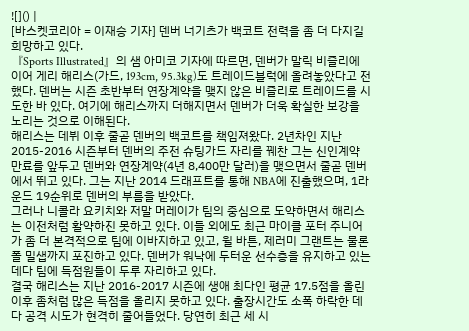![]() |
[바스켓코리아 = 이재승 기자] 덴버 너기츠가 백코트 전력을 좀 더 다지길 희망하고 있다.
『Sports Illustrated』의 샘 아미코 기자에 따르면, 덴버가 말릭 비즐리에 이어 게리 해리스(가드, 193cm, 95.3kg)도 트레이드블럭에 올려놓았다고 전했다. 덴버는 시즌 초반부터 연장계약을 맺지 않은 비즐리로 트레이드를 시도한 바 있다. 여기에 해리스까지 더해지면서 덴버가 더욱 확실한 보강을 노리는 것으로 이해된다.
해리스는 데뷔 이후 줄곧 덴버의 백코트를 책임져왔다. 2년차인 지난 2015-2016 시즌부터 덴버의 주전 슈팅가드 자리를 꿰찬 그는 신인계약 만료를 앞두고 덴버와 연장계약(4년 8,400만 달러)을 맺으면서 줄곧 덴버에서 뛰고 있다. 그는 지난 2014 드래프트를 통해 NBA에 진출했으며, 1라운드 19순위로 덴버의 부름을 받았다.
그러나 니콜라 요키치와 저말 머레이가 팀의 중심으로 도약하면서 해리스는 이전처럼 활약하진 못하고 있다. 이들 외에도 최근 마이클 포터 주니어가 좀 더 본격적으로 팀에 이바지하고 있고, 윌 바튼, 제러미 그랜트는 물론 폴 밀샙까지 포진하고 있다. 덴버가 워낙에 두터운 선수층을 유지하고 있는 데다 팀에 득점원들이 두루 자리하고 있다.
결국 해리스는 지난 2016-2017 시즌에 생애 최다인 평균 17.5점을 올린 이후 좀처럼 많은 득점을 올리지 못하고 있다. 출장시간도 소폭 하락한 데다 공격 시도가 현격히 줄어들었다. 당연히 최근 세 시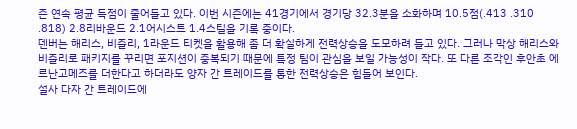즌 연속 평균 득점이 줄어들고 있다. 이번 시즌에는 41경기에서 경기당 32.3분을 소화하며 10.5점(.413 .310 .818) 2.8리바운드 2.1어시스트 1.4스틸을 기록 중이다.
덴버는 해리스, 비즐리, 1라운드 티켓을 활용해 좀 더 확실하게 전력상승을 도모하려 들고 있다. 그러나 막상 해리스와 비즐리로 패키지를 꾸리면 포지션이 중복되기 때문에 특정 팀이 관심을 보일 가능성이 작다. 또 다른 조각인 후안초 에르난고메즈를 더한다고 하더라도 양자 간 트레이드를 통한 전력상승은 힘들어 보인다.
설사 다자 간 트레이드에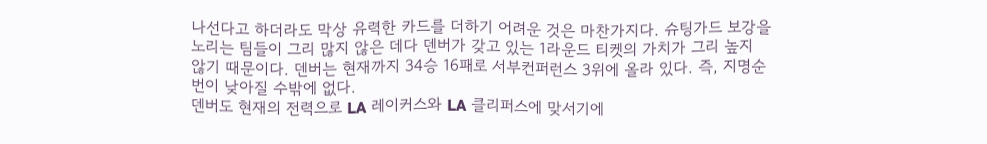나선다고 하더라도 막상 유력한 카드를 더하기 어려운 것은 마찬가지다. 슈팅가드 보강을 노리는 팀들이 그리 많지 않은 데다 덴버가 갖고 있는 1라운드 티켓의 가치가 그리 높지 않기 때문이다. 덴버는 현재까지 34승 16패로 서부컨퍼런스 3위에 올라 있다. 즉, 지명순번이 낮아질 수밖에 없다.
덴버도 현재의 전력으로 LA 레이커스와 LA 클리퍼스에 맞서기에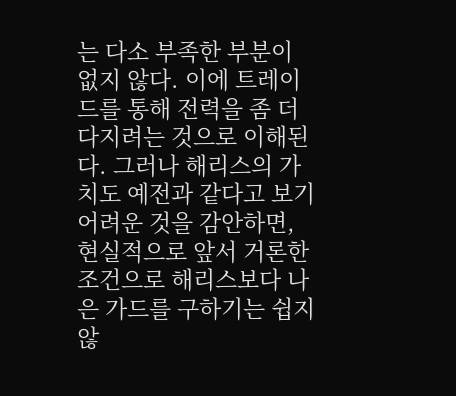는 다소 부족한 부분이 없지 않다. 이에 트레이드를 통해 전력을 좀 더 다지려는 것으로 이해된다. 그러나 해리스의 가치도 예전과 같다고 보기 어려운 것을 감안하면, 현실적으로 앞서 거론한 조건으로 해리스보다 나은 가드를 구하기는 쉽지 않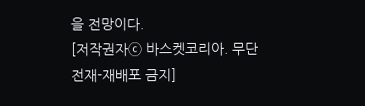을 전망이다.
[저작권자ⓒ 바스켓코리아. 무단전재-재배포 금지]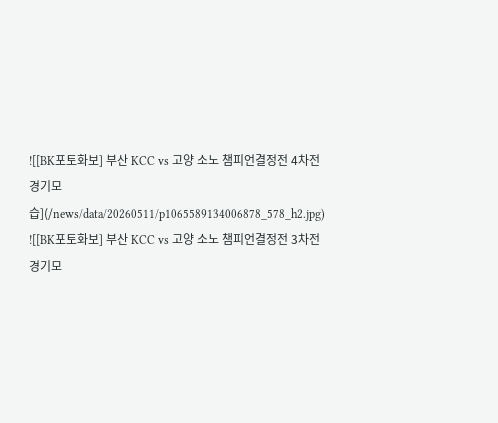![[BK포토화보] 부산 KCC vs 고양 소노 챔피언결정전 4차전 경기모습](/news/data/20260511/p1065589134006878_578_h2.jpg)
![[BK포토화보] 부산 KCC vs 고양 소노 챔피언결정전 3차전 경기모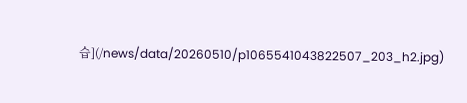습](/news/data/20260510/p1065541043822507_203_h2.jpg)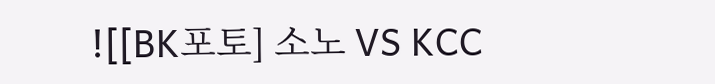![[BK포토] 소노 VS KCC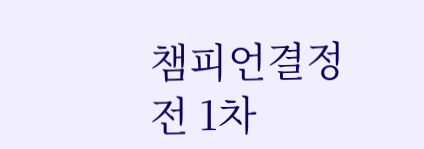챔피언결정전 1차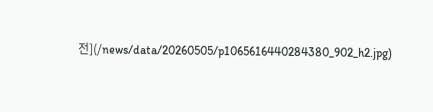전](/news/data/20260505/p1065616440284380_902_h2.jpg)